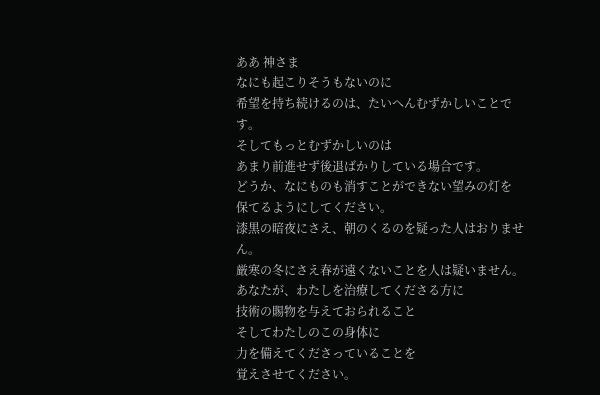ああ 神さま
なにも起こりそうもないのに
希望を持ち続けるのは、たいへんむずかしいことです。
そしてもっとむずかしいのは
あまり前進せず後退ばかりしている場合です。
どうか、なにものも消すことができない望みの灯を
保てるようにしてください。
漆黒の暗夜にさえ、朝のくるのを疑った人はおりません。
厳寒の冬にさえ春が遠くないことを人は疑いません。
あなたが、わたしを治療してくださる方に
技術の賜物を与えておられること
そしてわたしのこの身体に
力を備えてくださっていることを
覚えさせてください。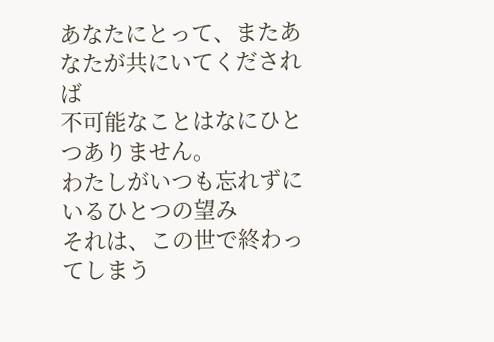あなたにとって、またあなたが共にいてくだされば
不可能なことはなにひとつありません。
わたしがいつも忘れずにいるひとつの望み
それは、この世で終わってしまう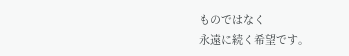ものではなく
永遠に続く希望です。